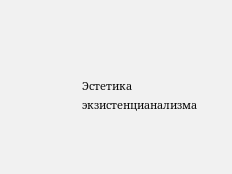Эстетика экзистенцианализма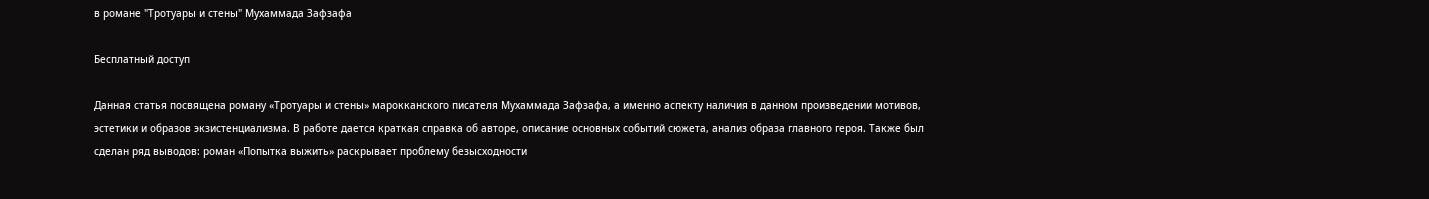в романе "Тротуары и стены" Мухаммада Зафзафа

Бесплатный доступ

Данная статья посвящена роману «Тротуары и стены» марокканского писателя Мухаммада Зафзафа, а именно аспекту наличия в данном произведении мотивов, эстетики и образов экзистенциализма. В работе дается краткая справка об авторе, описание основных событий сюжета, анализ образа главного героя. Также был сделан ряд выводов: роман «Попытка выжить» раскрывает проблему безысходности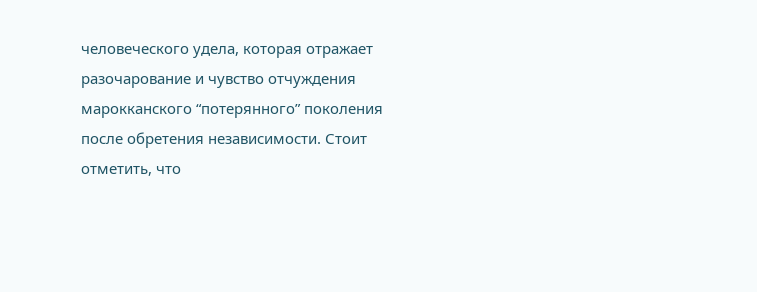человеческого удела, которая отражает разочарование и чувство отчуждения марокканского “потерянного” поколения после обретения независимости. Стоит отметить, что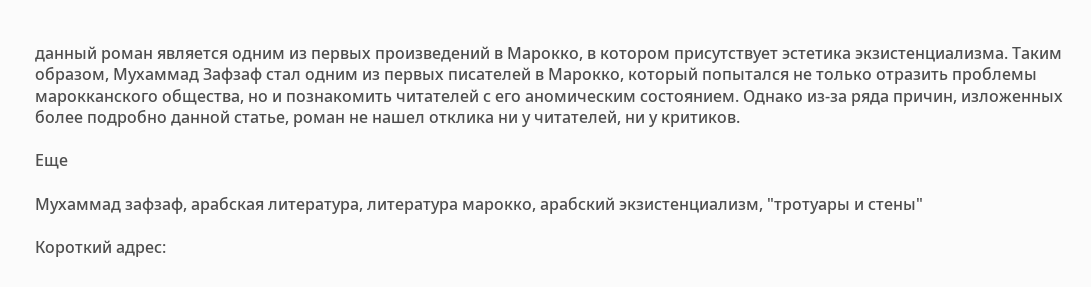данный роман является одним из первых произведений в Марокко, в котором присутствует эстетика экзистенциализма. Таким образом, Мухаммад Зафзаф стал одним из первых писателей в Марокко, который попытался не только отразить проблемы марокканского общества, но и познакомить читателей с его аномическим состоянием. Однако из-за ряда причин, изложенных более подробно данной статье, роман не нашел отклика ни у читателей, ни у критиков.

Еще

Мухаммад зафзаф, арабская литература, литература марокко, арабский экзистенциализм, "тротуары и стены"

Короткий адрес: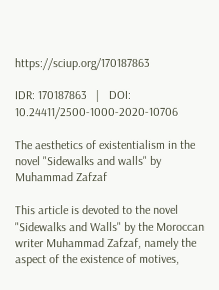https://sciup.org/170187863

IDR: 170187863   |   DOI: 10.24411/2500-1000-2020-10706

The aesthetics of existentialism in the novel "Sidewalks and walls" by Muhammad Zafzaf

This article is devoted to the novel "Sidewalks and Walls" by the Moroccan writer Muhammad Zafzaf, namely the aspect of the existence of motives,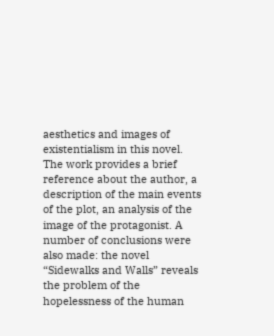aesthetics and images of existentialism in this novel. The work provides a brief reference about the author, a description of the main events of the plot, an analysis of the image of the protagonist. A number of conclusions were also made: the novel “Sidewalks and Walls” reveals the problem of the hopelessness of the human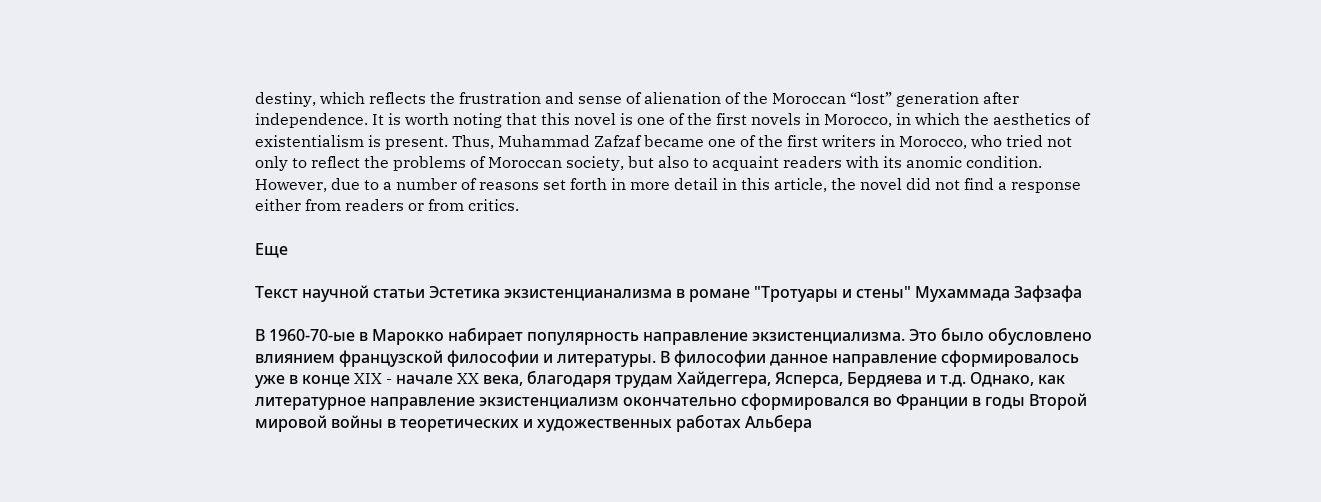destiny, which reflects the frustration and sense of alienation of the Moroccan “lost” generation after independence. It is worth noting that this novel is one of the first novels in Morocco, in which the aesthetics of existentialism is present. Thus, Muhammad Zafzaf became one of the first writers in Morocco, who tried not only to reflect the problems of Moroccan society, but also to acquaint readers with its anomic condition. However, due to a number of reasons set forth in more detail in this article, the novel did not find a response either from readers or from critics.

Еще

Текст научной статьи Эстетика экзистенцианализма в романе "Тротуары и стены" Мухаммада Зафзафа

В 1960-70-ые в Марокко набирает популярность направление экзистенциализма. Это было обусловлено влиянием французской философии и литературы. В философии данное направление сформировалось уже в конце XIX - начале XX века, благодаря трудам Хайдеггера, Ясперса, Бердяева и т.д. Однако, как литературное направление экзистенциализм окончательно сформировался во Франции в годы Второй мировой войны в теоретических и художественных работах Альбера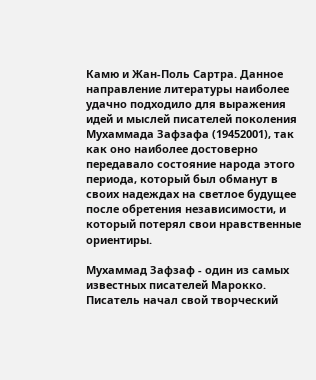Камю и Жан-Поль Сартра. Данное направление литературы наиболее удачно подходило для выражения идей и мыслей писателей поколения Мухаммада Зафзафа (19452001), так как оно наиболее достоверно передавало состояние народа этого периода, который был обманут в своих надеждах на светлое будущее после обретения независимости, и который потерял свои нравственные ориентиры.

Мухаммад Зафзаф - один из самых известных писателей Марокко. Писатель начал свой творческий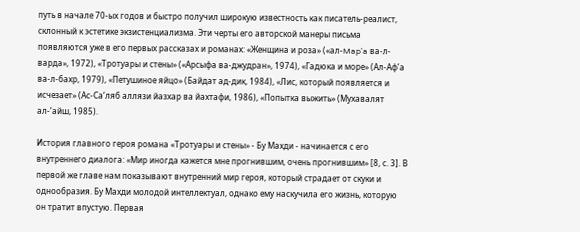путь в начале 70-ых годов и быстро получил широкую известность как писатель-реалист, склонный к эстетике экзистенциализма. Эти черты его авторской манеры письма появляются уже в его первых рассказах и романах: «Женщина и роза» («ал-Map'a ва-л-варда», 1972), «Тротуары и стены» («Арсыфа ва-джудран», 1974), «Гадюка и море» (Ал-Аф’а ва-л-бахр, 1979), «Петушиное яйцо» (Байдат ад-дик, 1984), «Лис, который появляется и исчезает» (Ас-Са‘ляб аллязи йазхар ва йахтафи, 1986), «Попытка выжить» (Мухавалят ал-‘айш, 1985).

История главного героя романа «Тротуары и стены» - Бу Махди - начинается с его внутреннего диалога: «Мир иногда кажется мне прогнившим, очень прогнившим» [8, с. 3]. В первой же главе нам показывают внутренний мир героя, который страдает от скуки и однообразия. Бу Махди молодой интеллектуал, однако ему наскучила его жизнь, которую он тратит впустую. Первая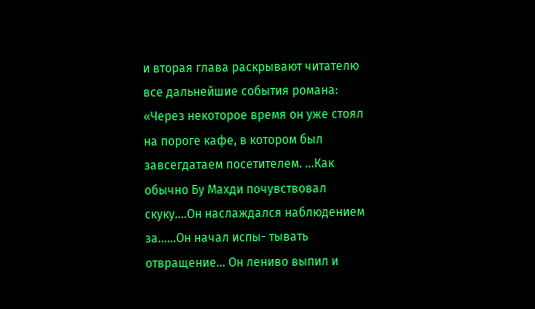и вторая глава раскрывают читателю все дальнейшие события романа: «Через некоторое время он уже стоял на пороге кафе, в котором был завсегдатаем посетителем. …Как обычно Бу Махди почувствовал скуку....Он наслаждался наблюдением за......Он начал испы- тывать отвращение… Он лениво выпил и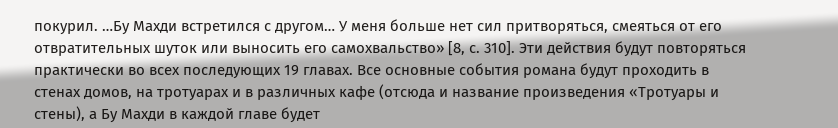покурил. …Бу Махди встретился с другом… У меня больше нет сил притворяться, смеяться от его отвратительных шуток или выносить его самохвальство» [8, с. 310]. Эти действия будут повторяться практически во всех последующих 19 главах. Все основные события романа будут проходить в стенах домов, на тротуарах и в различных кафе (отсюда и название произведения «Тротуары и стены), а Бу Махди в каждой главе будет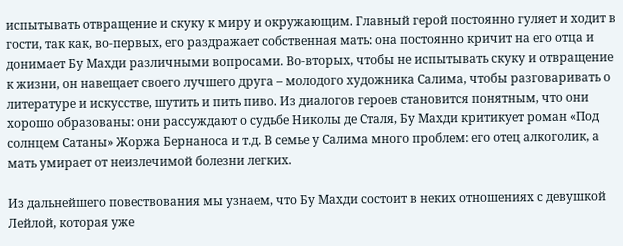испытывать отвращение и скуку к миру и окружающим. Главный герой постоянно гуляет и ходит в гости, так как, во-первых, его раздражает собственная мать: она постоянно кричит на его отца и донимает Бу Махди различными вопросами. Во-вторых, чтобы не испытывать скуку и отвращение к жизни, он навещает своего лучшего друга – молодого художника Салима, чтобы разговаривать о литературе и искусстве, шутить и пить пиво. Из диалогов героев становится понятным, что они хорошо образованы: они рассуждают о судьбе Николы де Сталя, Бу Махди критикует роман «Под солнцем Сатаны» Жоржа Бернаноса и т.д. В семье у Салима много проблем: его отец алкоголик, а мать умирает от неизлечимой болезни легких.

Из дальнейшего повествования мы узнаем, что Бу Махди состоит в неких отношениях с девушкой Лейлой, которая уже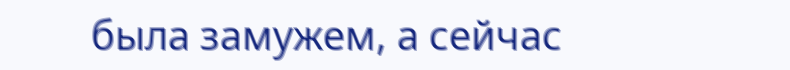была замужем, а сейчас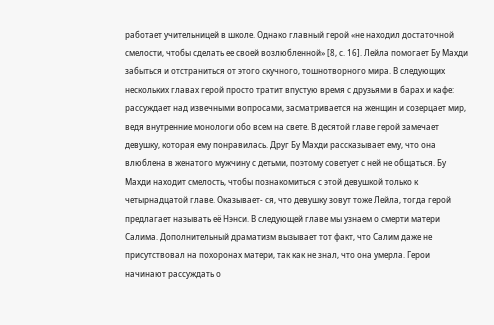работает учительницей в школе. Однако главный герой «не находил достаточной смелости, чтобы сделать ее своей возлюбленной» [8, с. 16]. Лейла помогает Бу Махди забыться и отстраниться от этого скучного, тошнотворного мира. В следующих нескольких главах герой просто тратит впустую время с друзьями в барах и кафе: рассуждает над извечными вопросами, засматривается на женщин и созерцает мир, ведя внутренние монологи обо всем на свете. В десятой главе герой замечает девушку, которая ему понравилась. Друг Бу Махди рассказывает ему, что она влюблена в женатого мужчину с детьми, поэтому советует с ней не общаться. Бу Махди находит смелость, чтобы познакомиться с этой девушкой только к четырнадцатой главе. Оказывает- ся, что девушку зовут тоже Лейла, тогда герой предлагает называть её Нэнси. В следующей главе мы узнаем о смерти матери Салима. Дополнительный драматизм вызывает тот факт, что Салим даже не присутствовал на похоронах матери, так как не знал, что она умерла. Герои начинают рассуждать о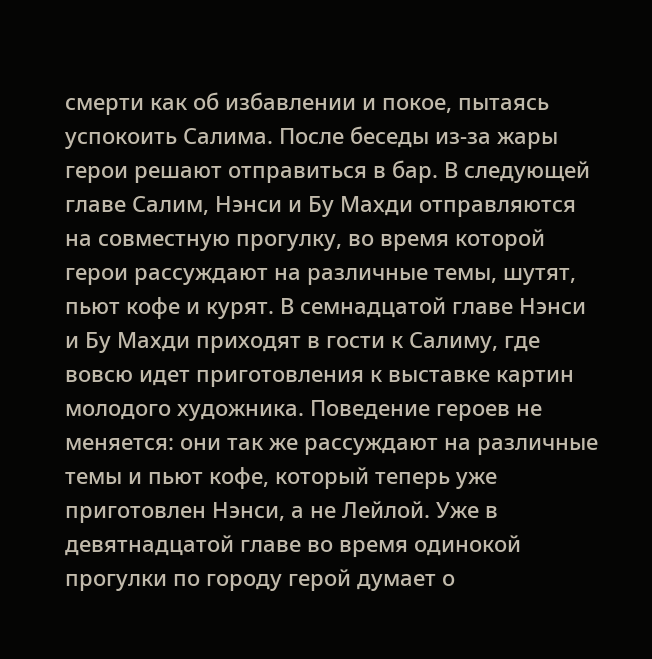смерти как об избавлении и покое, пытаясь успокоить Салима. После беседы из-за жары герои решают отправиться в бар. В следующей главе Салим, Нэнси и Бу Махди отправляются на совместную прогулку, во время которой герои рассуждают на различные темы, шутят, пьют кофе и курят. В семнадцатой главе Нэнси и Бу Махди приходят в гости к Салиму, где вовсю идет приготовления к выставке картин молодого художника. Поведение героев не меняется: они так же рассуждают на различные темы и пьют кофе, который теперь уже приготовлен Нэнси, а не Лейлой. Уже в девятнадцатой главе во время одинокой прогулки по городу герой думает о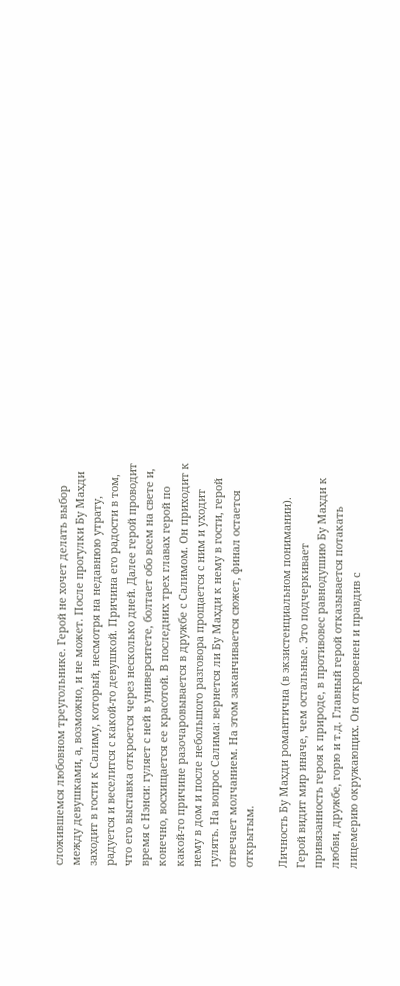сложившемся любовном треугольнике. Герой не хочет делать выбор между девушками, а, возможно, и не может. После прогулки Бу Махди заходит в гости к Салиму, который, несмотря на недавнюю утрату, радуется и веселится с какой-то девушкой. Причина его радости в том, что его выставка откроется через несколько дней. Далее герой проводит время с Нэнси: гуляет с ней в университете, болтает обо всем на свете и, конечно, восхищается ее красотой. В последних трех главах герой по какой-то причине разочаровывается в дружбе с Салимом. Он приходит к нему в дом и после небольшого разговора прощается с ним и уходит гулять. На вопрос Салима: вернется ли Бу Махди к нему в гости, герой отвечает молчанием. На этом заканчивается сюжет, финал остается открытым.

Личность Бу Махди романтична (в экзистенциальном понимании). Герой видит мир иначе, чем остальные. Это подчеркивает привязанность героя к природе, в противовес равнодушию Бу Махди к любви, дружбе, горю и т.д. Главный герой отказывается потакать лицемерию окружающих. Он откровенен и правдив с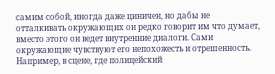самим собой, иногда даже циничен, но дабы не отталкивать окружающих он редко говорит им что думает, вместо этого он ведет внутренние диалоги. Сами окружающие чувствуют его непохожесть и отрешенность. Например, в сцене, где полицейский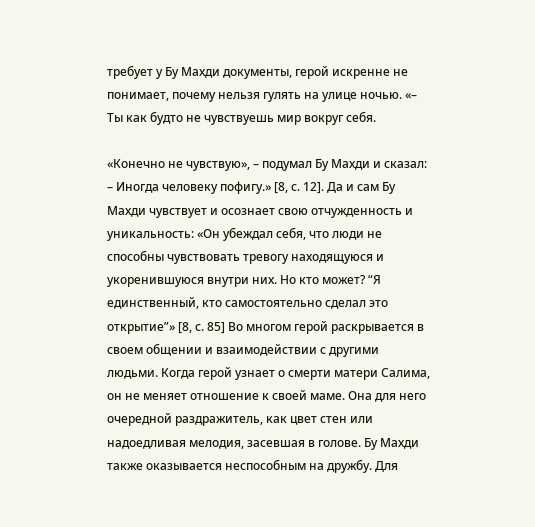требует у Бу Махди документы, герой искренне не понимает, почему нельзя гулять на улице ночью. «– Ты как будто не чувствуешь мир вокруг себя.

«Конечно не чувствую», – подумал Бу Махди и сказал: – Иногда человеку пофигу.» [8, с. 12]. Да и сам Бу Махди чувствует и осознает свою отчужденность и уникальность: «Он убеждал себя, что люди не способны чувствовать тревогу находящуюся и укоренившуюся внутри них. Но кто может? “Я единственный, кто самостоятельно сделал это открытие”» [8, с. 85] Во многом герой раскрывается в своем общении и взаимодействии с другими людьми. Когда герой узнает о смерти матери Салима, он не меняет отношение к своей маме. Она для него очередной раздражитель, как цвет стен или надоедливая мелодия, засевшая в голове. Бу Махди также оказывается неспособным на дружбу. Для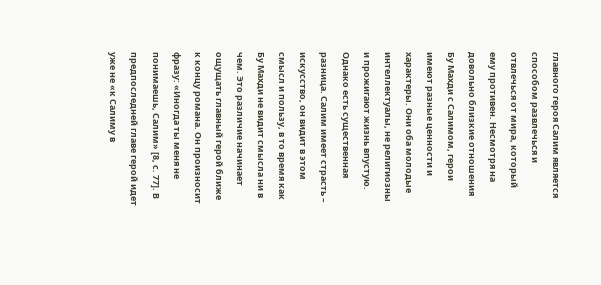главного героя Салим является способом развлечься и отвлечься от мира, который ему противен. Несмотря на довольно близкие отношения Бу Махди с Салимом, герои имеют разные ценности и характеры. Они оба молодые интеллектуалы, не религиозны и прожигают жизнь впустую. Однако есть существенная разница. Салим имеет страсть – искусство, он видит в этом смысл и пользу, в то время как Бу Махди не видит смысла ни в чем. Это различие начинает ощущать главный герой ближе к концу романа. Он произносит фразу: «Иногда ты меня не понимаешь, Салим» [8, с. 77]. В предпоследней главе герой идет уже не «к Салиму в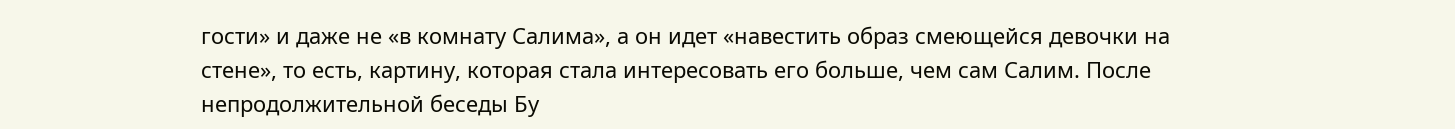гости» и даже не «в комнату Салима», а он идет «навестить образ смеющейся девочки на стене», то есть, картину, которая стала интересовать его больше, чем сам Салим. После непродолжительной беседы Бу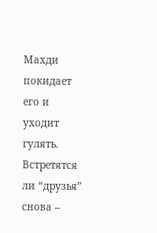Махди покидает его и уходит гулять. Встретятся ли “друзья” снова –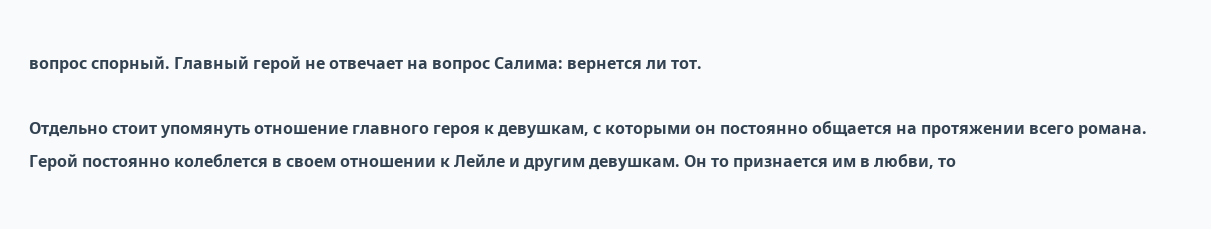вопрос спорный. Главный герой не отвечает на вопрос Салима: вернется ли тот.

Отдельно стоит упомянуть отношение главного героя к девушкам, с которыми он постоянно общается на протяжении всего романа. Герой постоянно колеблется в своем отношении к Лейле и другим девушкам. Он то признается им в любви, то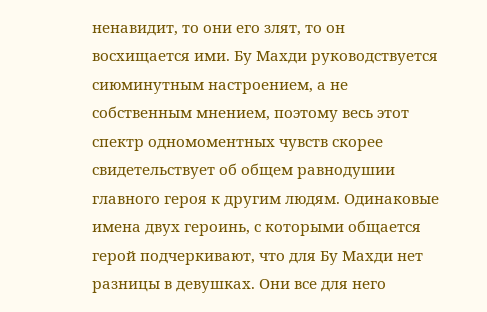ненавидит, то они его злят, то он восхищается ими. Бу Махди руководствуется сиюминутным настроением, а не собственным мнением, поэтому весь этот спектр одномоментных чувств скорее свидетельствует об общем равнодушии главного героя к другим людям. Одинаковые имена двух героинь, с которыми общается герой подчеркивают, что для Бу Махди нет разницы в девушках. Они все для него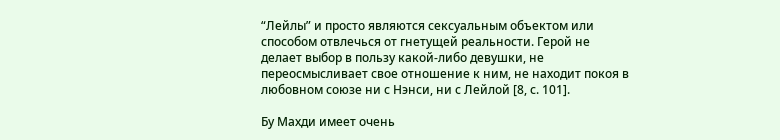“Лейлы” и просто являются сексуальным объектом или способом отвлечься от гнетущей реальности. Герой не делает выбор в пользу какой-либо девушки, не переосмысливает свое отношение к ним, не находит покоя в любовном союзе ни с Нэнси, ни с Лейлой [8, с. 101].

Бу Махди имеет очень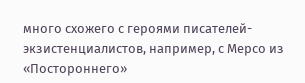много схожего с героями писателей-экзистенциалистов, например, с Мерсо из «Постороннего»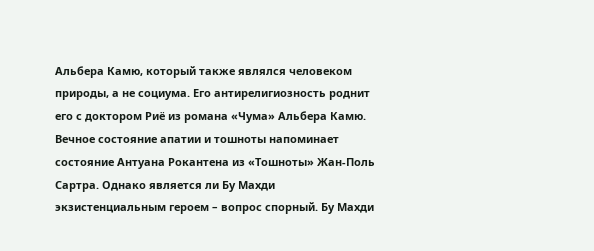Альбера Камю, который также являлся человеком природы, а не социума. Его антирелигиозность роднит его с доктором Риё из романа «Чума» Альбера Камю. Вечное состояние апатии и тошноты напоминает состояние Антуана Рокантена из «Тошноты» Жан-Поль Сартра. Однако является ли Бу Махди экзистенциальным героем – вопрос спорный. Бу Махди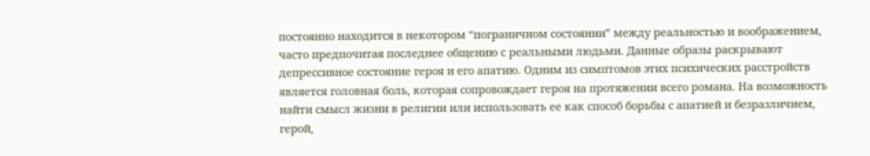постоянно находится в некотором “пограничном состоянии” между реальностью и воображением, часто предпочитая последнее общению с реальными людьми. Данные образы раскрывают депрессивное состояние героя и его апатию. Одним из симптомов этих психических расстройств является головная боль, которая сопровождает героя на протяжении всего романа. На возможность найти смысл жизни в религии или использовать ее как способ борьбы с апатией и безразличием, герой,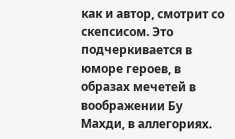как и автор, смотрит со скепсисом. Это подчеркивается в юморе героев, в образах мечетей в воображении Бу Махди, в аллегориях.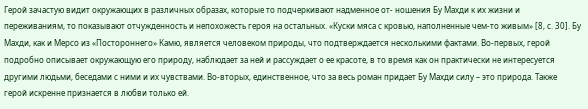Герой зачастую видит окружающих в различных образах, которые то подчеркивают надменное от- ношения Бу Махди к их жизни и переживаниям, то показывают отчужденность и непохожесть героя на остальных. «Куски мяса с кровью, наполненные чем-то живым» [8, с. 30]. Бу Махди, как и Мерсо из «Постороннего» Камю, является человеком природы, что подтверждается несколькими фактами. Во-первых, герой подробно описывает окружающую его природу, наблюдает за ней и рассуждает о ее красоте, в то время как он практически не интересуется другими людьми, беседами с ними и их чувствами. Во-вторых, единственное, что за весь роман придает Бу Махди силу – это природа. Также герой искренне признается в любви только ей.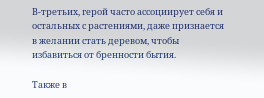В-третьих, герой часто ассоциирует себя и остальных с растениями, даже признается в желании стать деревом, чтобы избавиться от бренности бытия.

Также в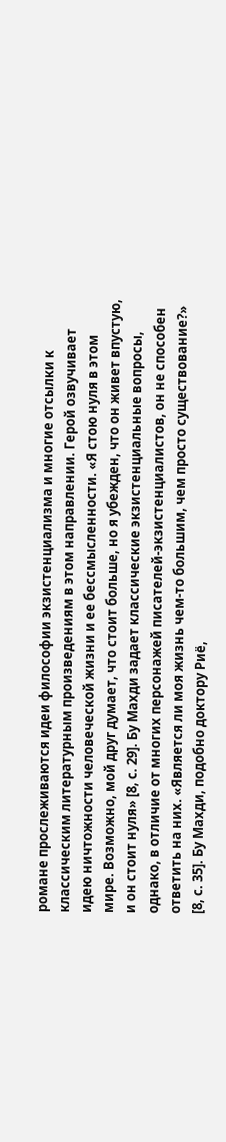романе прослеживаются идеи философии экзистенциализма и многие отсылки к классическим литературным произведениям в этом направлении. Герой озвучивает идею ничтожности человеческой жизни и ее бессмысленности. «Я стою нуля в этом мире. Возможно, мой друг думает, что стоит больше, но я убежден, что он живет впустую, и он стоит нуля» [8, с. 29]. Бу Махди задает классические экзистенциальные вопросы, однако, в отличие от многих персонажей писателей-экзистенциалистов, он не способен ответить на них. «Является ли моя жизнь чем-то большим, чем просто существование?» [8, с. 35]. Бу Махди, подобно доктору Риё,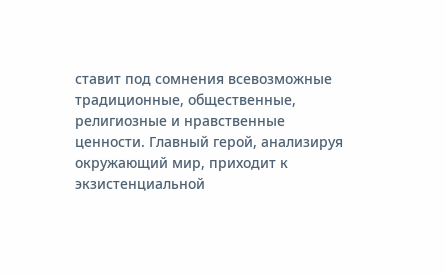ставит под сомнения всевозможные традиционные, общественные, религиозные и нравственные ценности. Главный герой, анализируя окружающий мир, приходит к экзистенциальной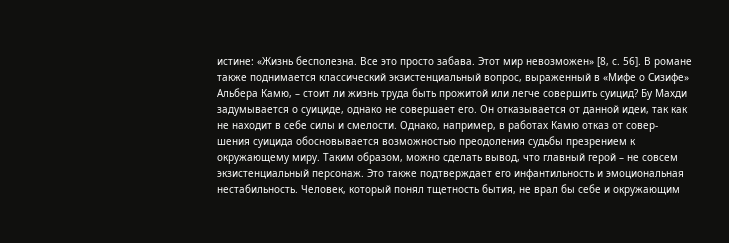истине: «Жизнь бесполезна. Все это просто забава. Этот мир невозможен» [8, с. 56]. В романе также поднимается классический экзистенциальный вопрос, выраженный в «Мифе о Сизифе» Альбера Камю, – стоит ли жизнь труда быть прожитой или легче совершить суицид? Бу Махди задумывается о суициде, однако не совершает его. Он отказывается от данной идеи, так как не находит в себе силы и смелости. Однако, например, в работах Камю отказ от совер- шения суицида обосновывается возможностью преодоления судьбы презрением к окружающему миру. Таким образом, можно сделать вывод, что главный герой – не совсем экзистенциальный персонаж. Это также подтверждает его инфантильность и эмоциональная нестабильность. Человек, который понял тщетность бытия, не врал бы себе и окружающим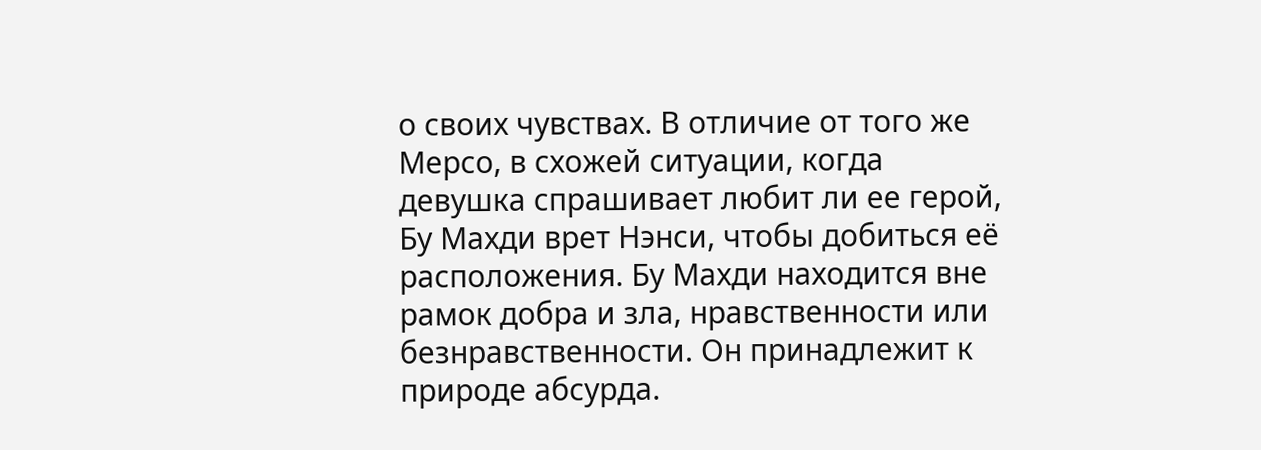о своих чувствах. В отличие от того же Мерсо, в схожей ситуации, когда девушка спрашивает любит ли ее герой, Бу Махди врет Нэнси, чтобы добиться её расположения. Бу Махди находится вне рамок добра и зла, нравственности или безнравственности. Он принадлежит к природе абсурда.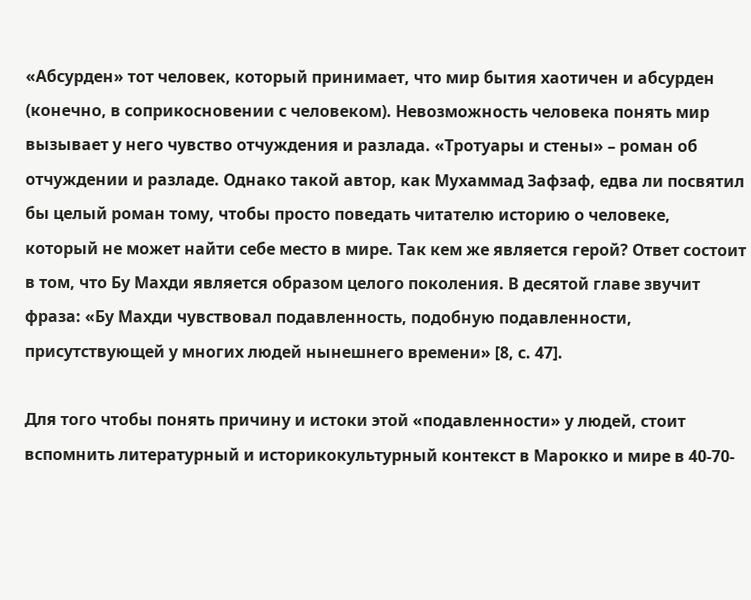«Абсурден» тот человек, который принимает, что мир бытия хаотичен и абсурден (конечно, в соприкосновении с человеком). Невозможность человека понять мир вызывает у него чувство отчуждения и разлада. «Тротуары и стены» – роман об отчуждении и разладе. Однако такой автор, как Мухаммад Зафзаф, едва ли посвятил бы целый роман тому, чтобы просто поведать читателю историю о человеке, который не может найти себе место в мире. Так кем же является герой? Ответ состоит в том, что Бу Махди является образом целого поколения. В десятой главе звучит фраза: «Бу Махди чувствовал подавленность, подобную подавленности, присутствующей у многих людей нынешнего времени» [8, с. 47].

Для того чтобы понять причину и истоки этой «подавленности» у людей, стоит вспомнить литературный и историкокультурный контекст в Марокко и мире в 40-70-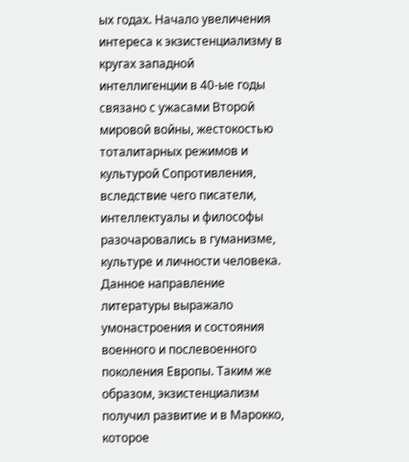ых годах. Начало увеличения интереса к экзистенциализму в кругах западной интеллигенции в 40-ые годы связано с ужасами Второй мировой войны, жестокостью тоталитарных режимов и культурой Сопротивления, вследствие чего писатели, интеллектуалы и философы разочаровались в гуманизме, культуре и личности человека. Данное направление литературы выражало умонастроения и состояния военного и послевоенного поколения Европы. Таким же образом, экзистенциализм получил развитие и в Марокко, которое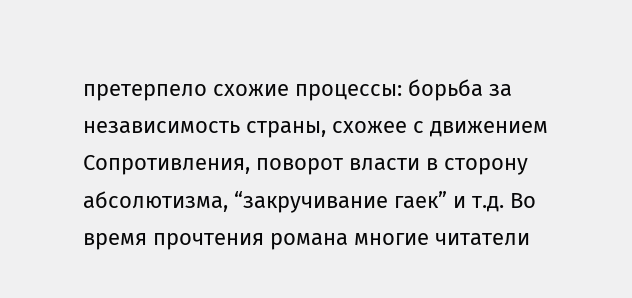претерпело схожие процессы: борьба за независимость страны, схожее с движением Сопротивления, поворот власти в сторону абсолютизма, “закручивание гаек” и т.д. Во время прочтения романа многие читатели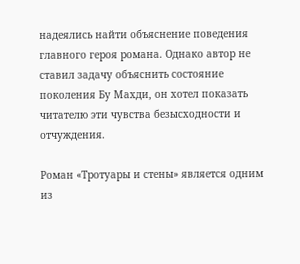надеялись найти объяснение поведения главного героя романа. Однако автор не ставил задачу объяснить состояние поколения Бу Махди, он хотел показать читателю эти чувства безысходности и отчуждения.

Роман «Тротуары и стены» является одним из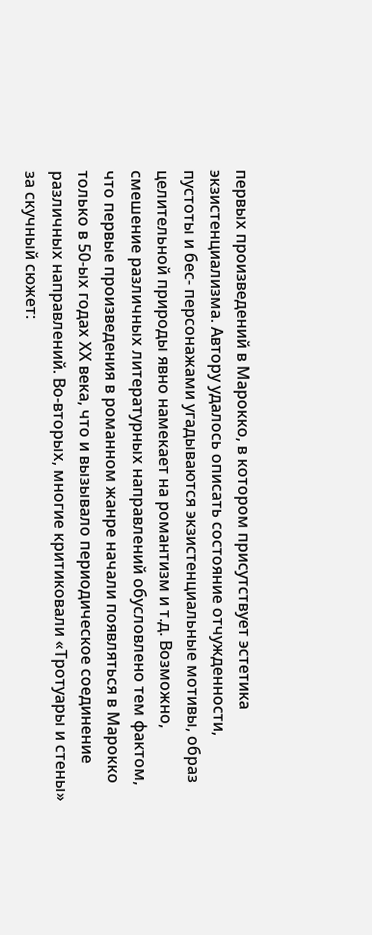первых произведений в Марокко, в котором присутствует эстетика экзистенциализма. Автору удалось описать состояние отчужденности, пустоты и бес- персонажами угадываются экзистенциальные мотивы, образ целительной природы явно намекает на романтизм и т.д. Возможно, смешение различных литературных направлений обусловлено тем фактом, что первые произведения в романном жанре начали появляться в Марокко только в 50-ых годах ХХ века, что и вызывало периодическое соединение различных направлений. Во-вторых, многие критиковали «Тротуары и стены» за скучный сюжет: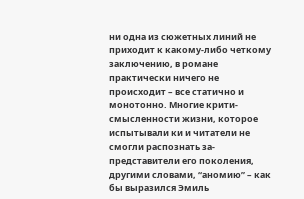ни одна из сюжетных линий не приходит к какому-либо четкому заключению, в романе практически ничего не происходит – все статично и монотонно. Многие крити- смысленности жизни, которое испытывали ки и читатели не смогли распознать за- представители его поколения, другими словами, “аномию” – как бы выразился Эмиль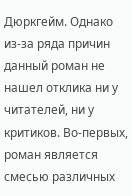Дюркгейм. Однако из-за ряда причин данный роман не нашел отклика ни у читателей, ни у критиков. Во-первых, роман является смесью различных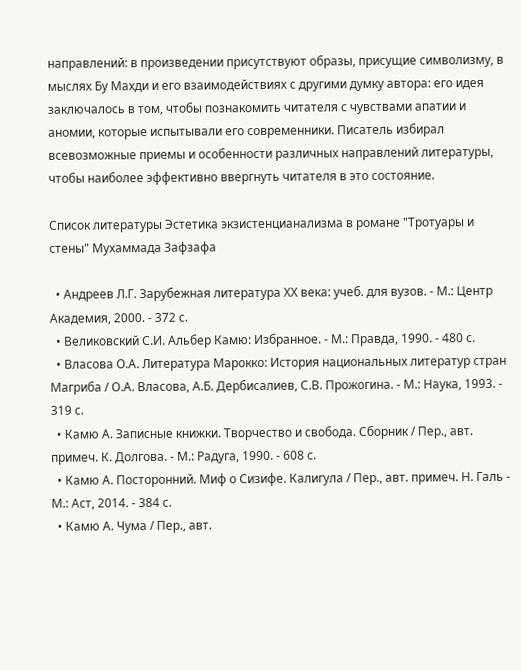направлений: в произведении присутствуют образы, присущие символизму, в мыслях Бу Махди и его взаимодействиях с другими думку автора: его идея заключалось в том, чтобы познакомить читателя с чувствами апатии и аномии, которые испытывали его современники. Писатель избирал всевозможные приемы и особенности различных направлений литературы, чтобы наиболее эффективно ввергнуть читателя в это состояние.

Список литературы Эстетика экзистенцианализма в романе "Тротуары и стены" Мухаммада Зафзафа

  • Андреев Л.Г. Зарубежная литература ХХ века: учеб. для вузов. - М.: Центр Академия, 2000. - 372 с.
  • Великовский С.И. Альбер Камю: Избранное. - М.: Правда, 1990. - 480 с.
  • Власова О.А. Литература Марокко: История национальных литератур стран Магриба / О.А. Власова, А.Б. Дербисалиев, С.В. Прожогина. - М.: Наука, 1993. - 319 с.
  • Камю А. Записные книжки. Творчество и свобода. Сборник / Пер., авт. примеч. К. Долгова. - М.: Радуга, 1990. - 608 с.
  • Камю А. Посторонний. Миф о Сизифе. Калигула / Пер., авт. примеч. Н. Галь - М.: Аст, 2014. - 384 с.
  • Камю А. Чума / Пер., авт.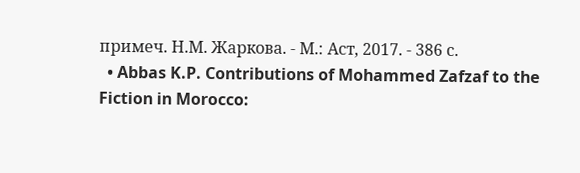примеч. Н.М. Жаркова. - М.: Аст, 2017. - 386 с.
  • Abbas K.P. Contributions of Mohammed Zafzaf to the Fiction in Morocco: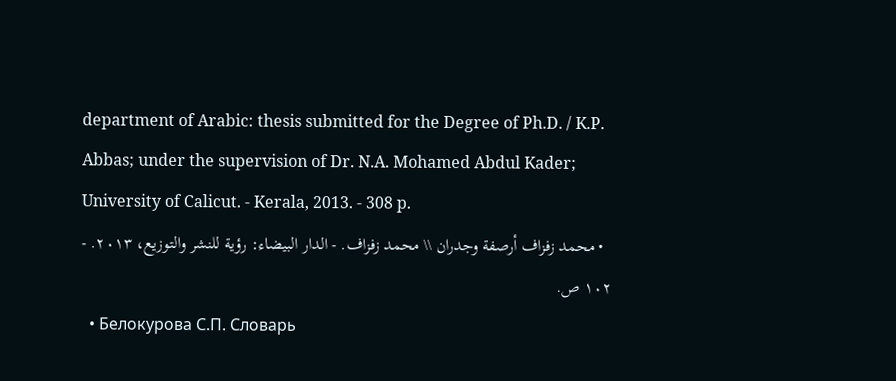department of Arabic: thesis submitted for the Degree of Ph.D. / K.P. Abbas; under the supervision of Dr. N.A. Mohamed Abdul Kader; University of Calicut. - Kerala, 2013. - 308 p.
  • محمد زفزاف أرصفة وجدران \\ محمد زفزاف. - الدار البيضاء: رؤية للنشر والتوزيع، ٢٠١٣. - ١٠٢ ص.
  • Белокурова С.П. Словарь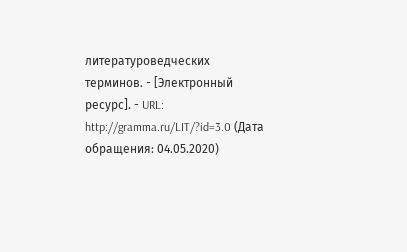литературоведческих терминов. - [Электронный ресурс]. - URL: http://gramma.ru/LIT/?id=3.0 (Дата обращения: 04.05.2020)